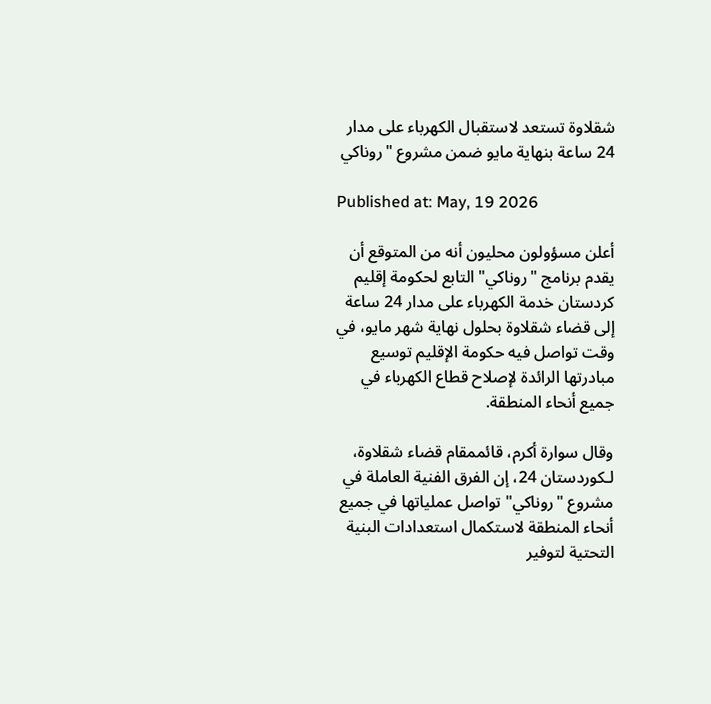شقلاوة تستعد لاستقبال الكهرباء على مدار 24 ساعة بنهاية مايو ضمن مشروع "روناكي

Published at: May, 19 2026

أعلن مسؤولون محليون أنه من المتوقع أن يقدم برنامج "روناكي" التابع لحكومة إقليم كردستان خدمة الكهرباء على مدار 24 ساعة إلى قضاء شقلاوة بحلول نهاية شهر مايو، في وقت تواصل فيه حكومة الإقليم توسيع مبادرتها الرائدة لإصلاح قطاع الكهرباء في جميع أنحاء المنطقة.

وقال سوارة أكرم، قائممقام قضاء شقلاوة، لـكوردستان 24، إن الفرق الفنية العاملة في مشروع "روناكي" تواصل عملياتها في جميع أنحاء المنطقة لاستكمال استعدادات البنية التحتية لتوفير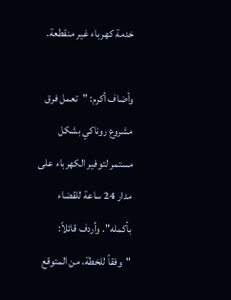خدمة كهرباء غير منقطعة.

وأضاف أكرم: "تعمل فرق مشروع روناكي بشكل مستمر لتوفير الكهرباء على مدار 24 ساعة للقضاء بأكمله". وأردف قائلاً: "وفقاً للخطة، من المتوقع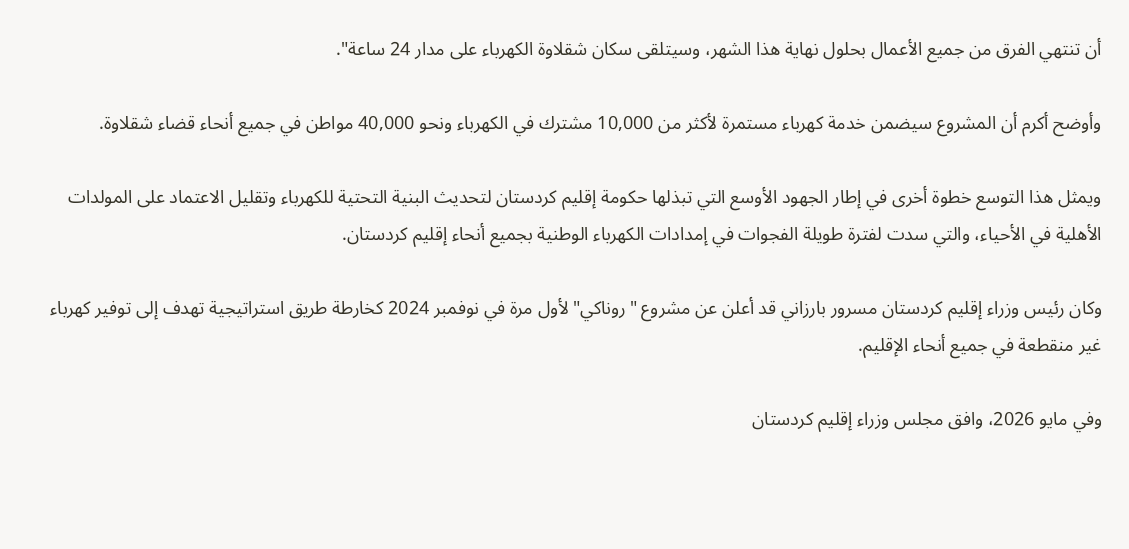أن تنتهي الفرق من جميع الأعمال بحلول نهاية هذا الشهر، وسيتلقى سكان شقلاوة الكهرباء على مدار 24 ساعة".

وأوضح أكرم أن المشروع سيضمن خدمة كهرباء مستمرة لأكثر من 10,000 مشترك في الكهرباء ونحو 40,000 مواطن في جميع أنحاء قضاء شقلاوة.

ويمثل هذا التوسع خطوة أخرى في إطار الجهود الأوسع التي تبذلها حكومة إقليم كردستان لتحديث البنية التحتية للكهرباء وتقليل الاعتماد على المولدات الأهلية في الأحياء، والتي سدت لفترة طويلة الفجوات في إمدادات الكهرباء الوطنية بجميع أنحاء إقليم كردستان.

وكان رئيس وزراء إقليم كردستان مسرور بارزاني قد أعلن عن مشروع "روناكي" لأول مرة في نوفمبر 2024 كخارطة طريق استراتيجية تهدف إلى توفير كهرباء غير منقطعة في جميع أنحاء الإقليم.

وفي مايو 2026، وافق مجلس وزراء إقليم كردستان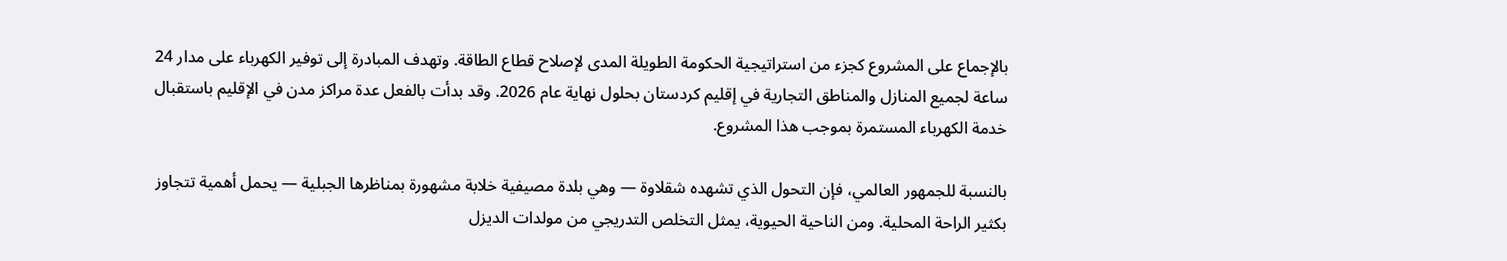بالإجماع على المشروع كجزء من استراتيجية الحكومة الطويلة المدى لإصلاح قطاع الطاقة. وتهدف المبادرة إلى توفير الكهرباء على مدار 24 ساعة لجميع المنازل والمناطق التجارية في إقليم كردستان بحلول نهاية عام 2026. وقد بدأت بالفعل عدة مراكز مدن في الإقليم باستقبال خدمة الكهرباء المستمرة بموجب هذا المشروع.

بالنسبة للجمهور العالمي، فإن التحول الذي تشهده شقلاوة — وهي بلدة مصيفية خلابة مشهورة بمناظرها الجبلية — يحمل أهمية تتجاوز بكثير الراحة المحلية. ومن الناحية الحيوية، يمثل التخلص التدريجي من مولدات الديزل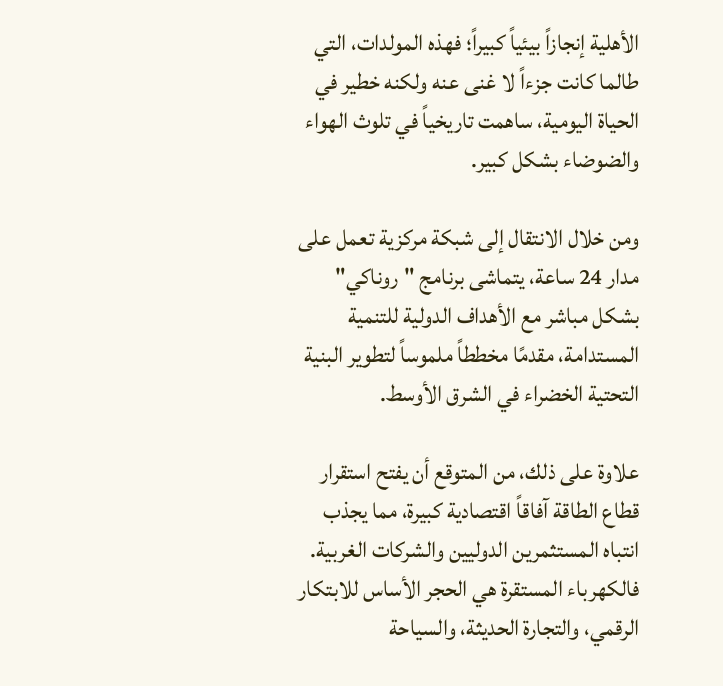الأهلية إنجازاً بيئياً كبيراً؛ فهذه المولدات، التي طالما كانت جزءاً لا غنى عنه ولكنه خطير في الحياة اليومية، ساهمت تاريخياً في تلوث الهواء والضوضاء بشكل كبير.

ومن خلال الانتقال إلى شبكة مركزية تعمل على مدار 24 ساعة، يتماشى برنامج "روناكي" بشكل مباشر مع الأهداف الدولية للتنمية المستدامة، مقدمًا مخططاً ملموساً لتطوير البنية التحتية الخضراء في الشرق الأوسط.

علاوة على ذلك، من المتوقع أن يفتح استقرار قطاع الطاقة آفاقاً اقتصادية كبيرة، مما يجذب انتباه المستثمرين الدوليين والشركات الغربية. فالكهرباء المستقرة هي الحجر الأساس للابتكار الرقمي، والتجارة الحديثة، والسياحة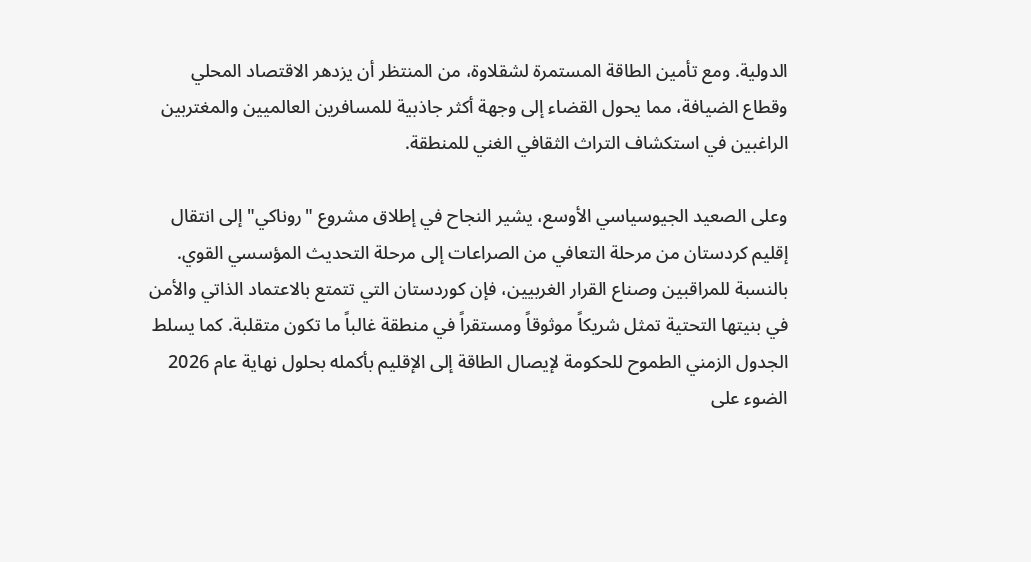الدولية. ومع تأمين الطاقة المستمرة لشقلاوة، من المنتظر أن يزدهر الاقتصاد المحلي وقطاع الضيافة، مما يحول القضاء إلى وجهة أكثر جاذبية للمسافرين العالميين والمغتربين الراغبين في استكشاف التراث الثقافي الغني للمنطقة.

وعلى الصعيد الجيوسياسي الأوسع، يشير النجاح في إطلاق مشروع "روناكي" إلى انتقال إقليم كردستان من مرحلة التعافي من الصراعات إلى مرحلة التحديث المؤسسي القوي. بالنسبة للمراقبين وصناع القرار الغربيين، فإن كوردستان التي تتمتع بالاعتماد الذاتي والأمن في بنيتها التحتية تمثل شريكاً موثوقاً ومستقراً في منطقة غالباً ما تكون متقلبة. كما يسلط الجدول الزمني الطموح للحكومة لإيصال الطاقة إلى الإقليم بأكمله بحلول نهاية عام 2026 الضوء على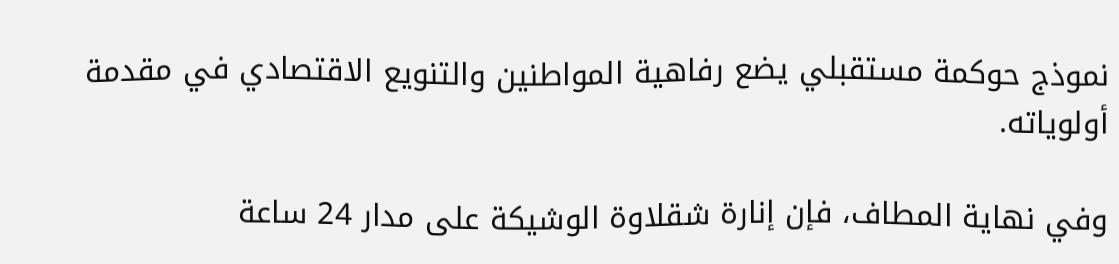نموذج حوكمة مستقبلي يضع رفاهية المواطنين والتنويع الاقتصادي في مقدمة أولوياته.

وفي نهاية المطاف، فإن إنارة شقلاوة الوشيكة على مدار 24 ساعة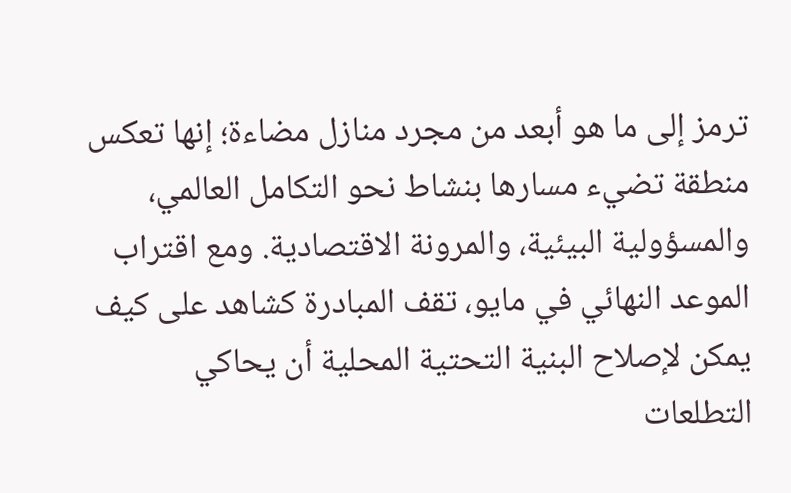ترمز إلى ما هو أبعد من مجرد منازل مضاءة؛ إنها تعكس منطقة تضيء مسارها بنشاط نحو التكامل العالمي، والمسؤولية البيئية، والمرونة الاقتصادية. ومع اقتراب الموعد النهائي في مايو، تقف المبادرة كشاهد على كيف يمكن لإصلاح البنية التحتية المحلية أن يحاكي التطلعات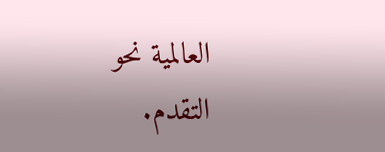العالمية نحو التقدم.